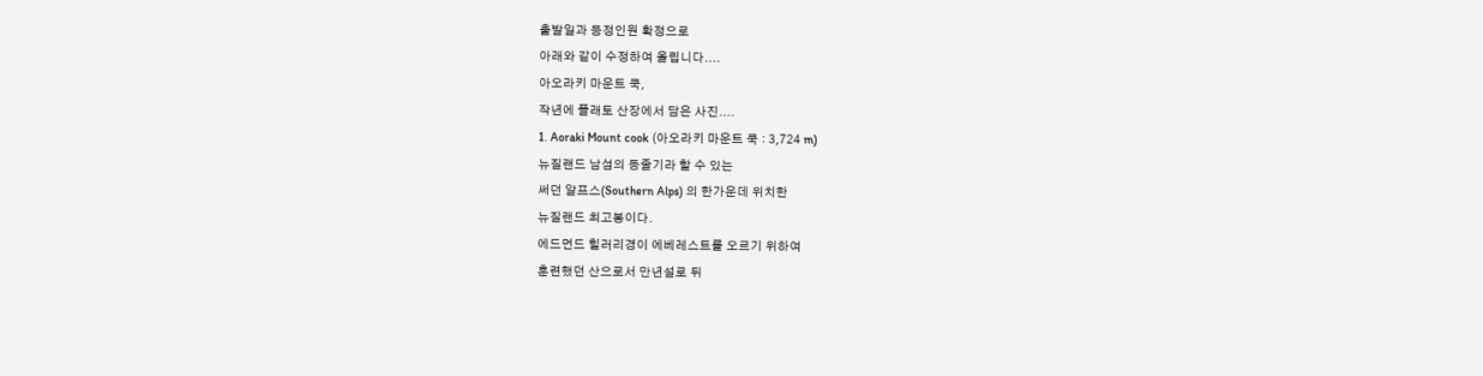출발일과 등정인원 확정으로
아래와 같이 수정하여 올립니다....
아오라키 마운트 쿡,
작년에 플래토 산장에서 담은 사진....
1. Aoraki Mount cook (아오라키 마운트 쿡 : 3,724 m)
뉴질랜드 남섬의 등줄기라 할 수 있는
써던 알프스(Southern Alps) 의 한가운데 위치한
뉴질랜드 최고봉이다.
에드먼드 힐러리경이 에베레스트를 오르기 위하여
훈련했던 산으로서 만년설로 뒤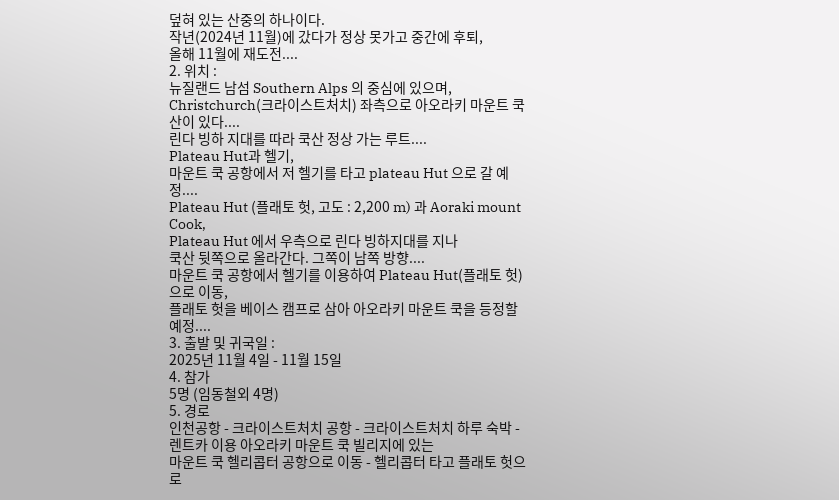덮혀 있는 산중의 하나이다.
작년(2024년 11월)에 갔다가 정상 못가고 중간에 후퇴,
올해 11월에 재도전....
2. 위치 :
뉴질랜드 남섬 Southern Alps 의 중심에 있으며,
Christchurch(크라이스트처치) 좌측으로 아오라키 마운트 쿡산이 있다....
린다 빙하 지대를 따라 쿡산 정상 가는 루트....
Plateau Hut과 헬기,
마운트 쿡 공항에서 저 헬기를 타고 plateau Hut 으로 갈 예정....
Plateau Hut (플래토 헛, 고도 : 2,200 m) 과 Aoraki mount Cook,
Plateau Hut 에서 우측으로 린다 빙하지대를 지나
쿡산 뒷쪽으로 올라간다. 그쪽이 남쪽 방향....
마운트 쿡 공항에서 헬기를 이용하여 Plateau Hut(플래토 헛)으로 이동,
플래토 헛을 베이스 캠프로 삼아 아오라키 마운트 쿡을 등정할 예정....
3. 출발 및 귀국일 :
2025년 11월 4일 - 11월 15일
4. 참가
5명 (임동철외 4명)
5. 경로
인천공항 - 크라이스트처치 공항 - 크라이스트처치 하루 숙박 -
렌트카 이용 아오라키 마운트 쿡 빌리지에 있는
마운트 쿡 헬리콥터 공항으로 이동 - 헬리콥터 타고 플래토 헛으로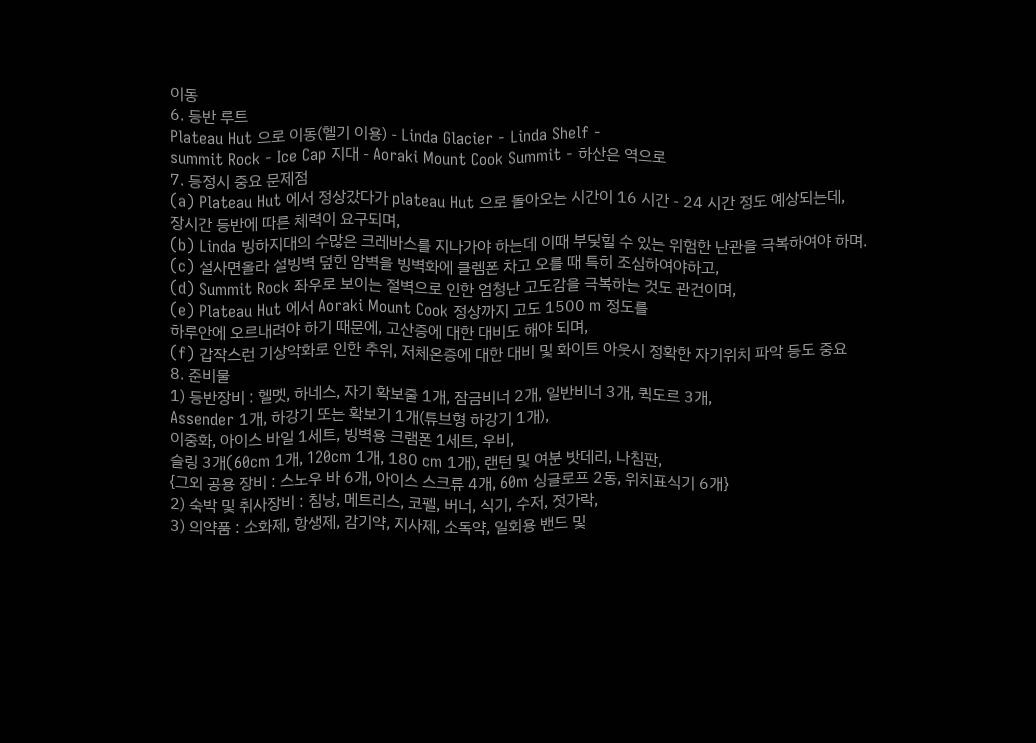이동
6. 등반 루트
Plateau Hut 으로 이동(헬기 이용) - Linda Glacier - Linda Shelf -
summit Rock - Ice Cap 지대 - Aoraki Mount Cook Summit - 하산은 역으로
7. 등정시 중요 문제점
(a) Plateau Hut 에서 정상갔다가 plateau Hut 으로 돌아오는 시간이 16 시간 - 24 시간 정도 예상되는데,
장시간 등반에 따른 체력이 요구되며,
(b) Linda 빙하지대의 수많은 크레바스를 지나가야 하는데 이때 부딪힐 수 있는 위험한 난관을 극복하여야 하며.
(c) 설사면올라 설빙벽 덮힌 암벽을 빙벽화에 클렘폰 차고 오를 때 특히 조심하여야하고,
(d) Summit Rock 좌우로 보이는 절벽으로 인한 엄청난 고도감을 극복하는 것도 관건이며,
(e) Plateau Hut 에서 Aoraki Mount Cook 정상까지 고도 1500 m 정도를
하루안에 오르내려야 하기 때문에, 고산증에 대한 대비도 해야 되며,
(f) 갑작스런 기상악화로 인한 추위, 저체온증에 대한 대비 및 화이트 아웃시 정확한 자기위치 파악 등도 중요
8. 준비물
1) 등반장비 : 헬멧, 하네스, 자기 확보줄 1개, 잠금비너 2개, 일반비너 3개, 퀵도르 3개,
Assender 1개, 하강기 또는 확보기 1개(튜브형 하강기 1개),
이중화, 아이스 바일 1세트, 빙벽용 크램폰 1세트, 우비,
슬링 3개(60cm 1개, 120cm 1개, 180 cm 1개), 랜턴 및 여분 밧데리, 나침판,
{그외 공용 장비 : 스노우 바 6개, 아이스 스크류 4개, 60m 싱글로프 2동, 위치표식기 6개}
2) 숙박 및 취사장비 : 침낭, 메트리스, 코펠, 버너, 식기, 수저, 젓가락,
3) 의약품 : 소화제, 항생제, 감기약, 지사제, 소독약, 일회용 밴드 및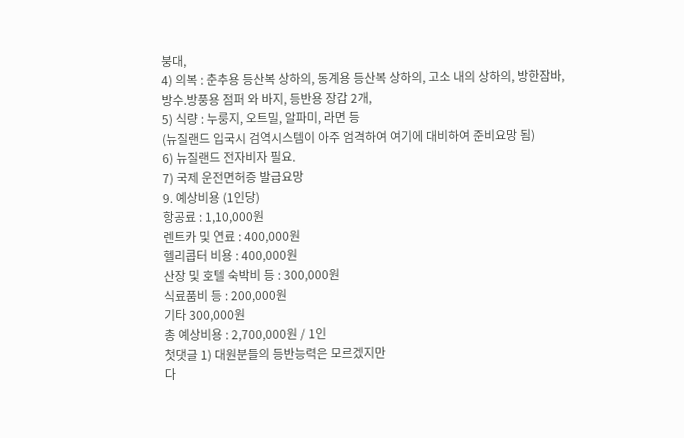붕대,
4) 의복 : 춘추용 등산복 상하의, 동계용 등산복 상하의, 고소 내의 상하의, 방한잠바,
방수.방풍용 점퍼 와 바지, 등반용 장갑 2개,
5) 식량 : 누룽지, 오트밀, 알파미, 라면 등
(뉴질랜드 입국시 검역시스템이 아주 엄격하여 여기에 대비하여 준비요망 됨)
6) 뉴질랜드 전자비자 필요.
7) 국제 운전면허증 발급요망
9. 예상비용 (1인당)
항공료 : 1,10,000원
렌트카 및 연료 : 400,000원
헬리콥터 비용 : 400,000원
산장 및 호텔 숙박비 등 : 300,000원
식료품비 등 : 200,000원
기타 300,000원
총 예상비용 : 2,700,000원 / 1인
첫댓글 1) 대원분들의 등반능력은 모르겠지만
다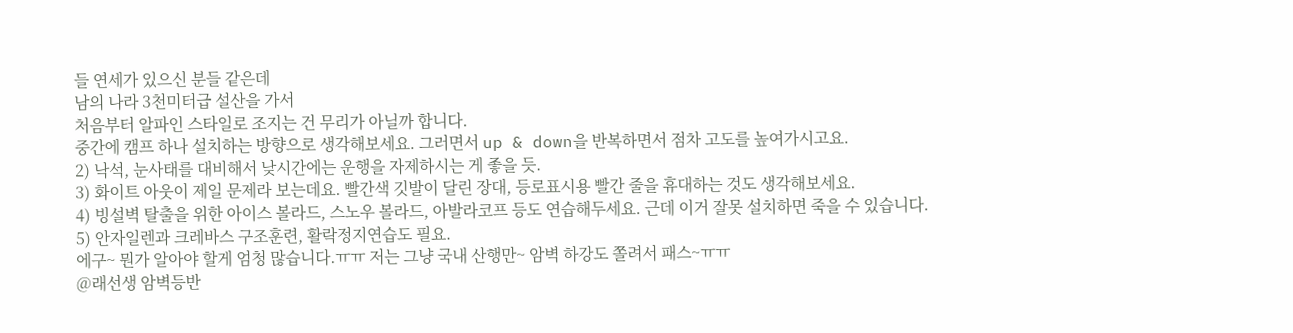들 연세가 있으신 분들 같은데
남의 나라 3천미터급 설산을 가서
처음부터 알파인 스타일로 조지는 건 무리가 아닐까 합니다.
중간에 캠프 하나 설치하는 방향으로 생각해보세요. 그러면서 up & down을 반복하면서 점차 고도를 높여가시고요.
2) 낙석, 눈사태를 대비해서 낮시간에는 운행을 자제하시는 게 좋을 듯.
3) 화이트 아웃이 제일 문제라 보는데요. 빨간색 깃발이 달린 장대, 등로표시용 빨간 줄을 휴대하는 것도 생각해보세요.
4) 빙설벽 탈출을 위한 아이스 볼라드, 스노우 볼라드, 아발라코프 등도 연습해두세요. 근데 이거 잘못 설치하면 죽을 수 있습니다.
5) 안자일렌과 크레바스 구조훈련, 활락정지연습도 필요.
에구~ 뭔가 알아야 할게 엄청 많습니다.ㅠㅠ 저는 그냥 국내 산행만~ 암벽 하강도 쫄려서 패스~ㅠㅠ
@래선생 암벽등반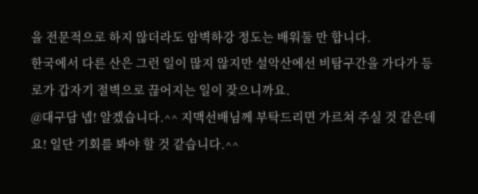을 전문적으로 하지 않더라도 암벽하강 정도는 배워둘 만 합니다.
한국에서 다른 산은 그런 일이 많지 않지만 설악산에선 비탐구간을 가다가 등로가 갑자기 절벽으로 끊어지는 일이 잦으니까요.
@대구담 넵! 알겠습니다.^^ 지맥선배님께 부탁드리면 가르쳐 주실 것 같은데요! 일단 기회를 봐야 할 것 같습니다.^^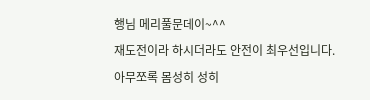행님 메리풀문데이~^^
재도전이라 하시더라도 안전이 최우선입니다.
아무쪼록 몸성히 성히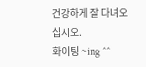건강하게 잘 다녀오십시오.
화이팅 ~ing ^^